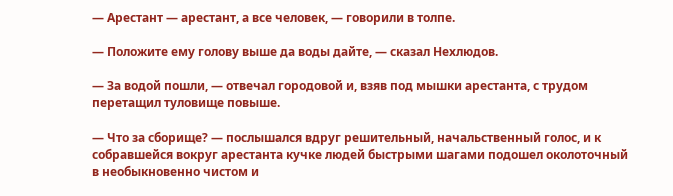— Арестант — арестант, а все человек, — говорили в толпе.

— Положите ему голову выше да воды дайте, — сказал Нехлюдов.

— За водой пошли, — отвечал городовой и, взяв под мышки арестанта, с трудом перетащил туловище повыше.

— Что за сборище? — послышался вдруг решительный, начальственный голос, и к собравшейся вокруг арестанта кучке людей быстрыми шагами подошел околоточный в необыкновенно чистом и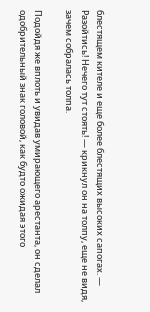блестящем кителе и еще более блестящих высоких сапогах. — Разойтись! Нечего тут стоять! — крикнул он на толпу, еще не видя, зачем собралась толпа.

Подойдя же вплоть и увидав умирающего арестанта, он сделал одобрительный знак головой, как будто ожидая этого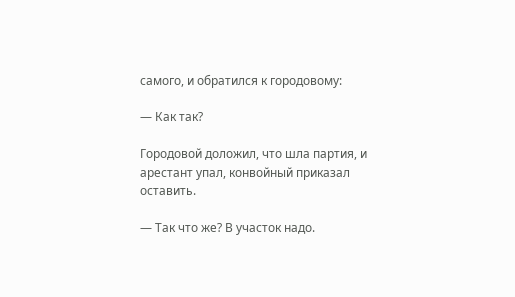самого, и обратился к городовому:

— Как так?

Городовой доложил, что шла партия, и арестант упал, конвойный приказал оставить.

— Так что же? В участок надо.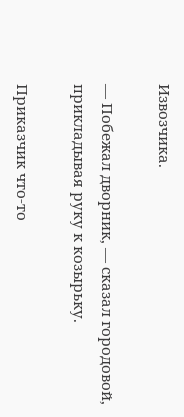Извозчика.

— Побежал дворник, — сказал городовой, прикладывая руку к козырьку.

Приказчик что-то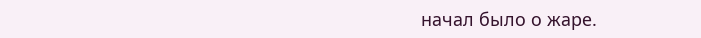начал было о жаре.